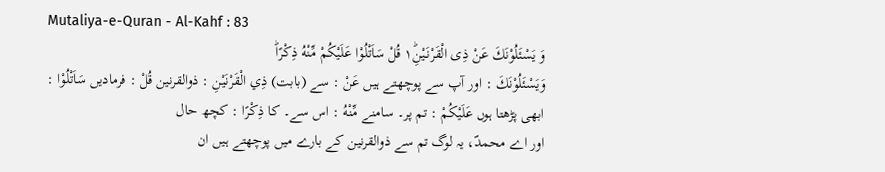Mutaliya-e-Quran - Al-Kahf : 83
وَ یَسْئَلُوْنَكَ عَنْ ذِی الْقَرْنَیْنِ١ؕ قُلْ سَاَتْلُوْا عَلَیْكُمْ مِّنْهُ ذِكْرًاؕ
وَيَسْئَلُوْنَكَ : اور آپ سے پوچھتے ہیں عَنْ : سے (بابت) ذِي الْقَرْنَيْنِ : ذوالقرنین قُلْ : فرمادیں سَاَتْلُوْا : ابھی پڑھتا ہوں عَلَيْكُمْ : تم پر۔ سامنے مِّنْهُ : اس سے۔ کا ذِكْرًا : کچھ حال
اور اے محمدؐ، یہ لوگ تم سے ذوالقرنین کے بارے میں پوچھتے ہیں ان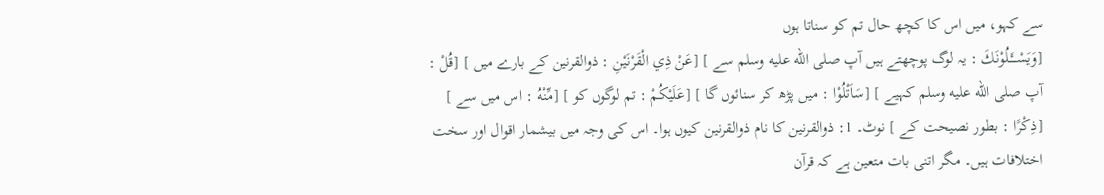سے کہو، میں اس کا کچھ حال تم کو سناتا ہوں
[وَيَسْـــَٔـلُوْنَكَ : یہ لوگ پوچھتے ہیں آپ صلى الله عليه وسلم سے ] [عَنْ ذِي الْقَرْنَيْنِ : ذوالقرنین کے بارے میں ] [قُلْ : آپ صلى الله عليه وسلم کہیے ] [سَاَتْلُوْا : میں پڑھ کر سنائوں گا ] [عَلَيْكُمْ : تم لوگوں کو ] [مِّنْهُ : اس میں سے ] [ذِكْرًا : بطور نصیحت کے ] نوٹ۔ 1: ذوالقرنین کا نام ذوالقرنین کیوں ہوا۔ اس کی وجہ میں بیشمار اقوال اور سخت اختلافات ہیں۔ مگر اتنی بات متعین ہے کہ قرآن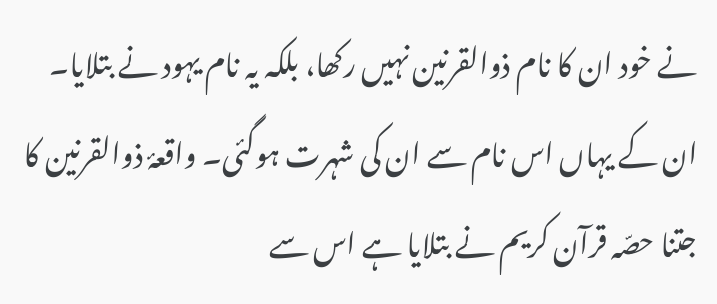نے خود ان کا نام ذوالقرنین نہیں رکھا، بلکہ یہ نام یہود نے بتلایا۔ ان کے یہاں اس نام سے ان کی شہرت ہوگئی۔ واقعۂ ذوالقرنین کا جتنا حصّہ قرآن کریم نے بتلایا ہے اس سے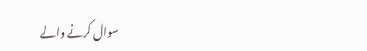سوال کرنے والے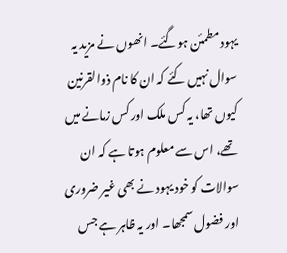یہود مطمئن ہوگئے۔ انھوں نے مزید یہ سوال نہیں کئے کہ ان کا نام ذوالقرنین کیوں تھا، یہ کس ملک اور کس زمانے میں تھے، اس سے معلوم ہوتا ہے کہ ان سوالات کو خود یہود نے بھی غیر ضروری اور فضول سمجھا۔ اور یہ ظاہر ہے جس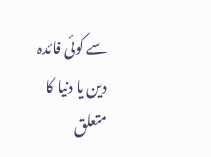سے کوئی فائدہ دین یا دنیا کا متعلق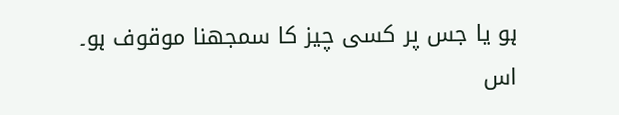ہو یا جس پر کسی چیز کا سمجھنا موقوف ہو۔ اس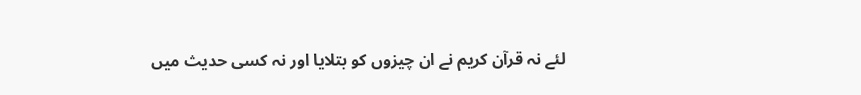لئے نہ قرآن کریم نے ان چیزوں کو بتلایا اور نہ کسی حدیث میں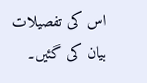اس کی تفصیلات بیان کی گئیں۔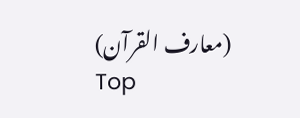(معارف القرآن)
Top